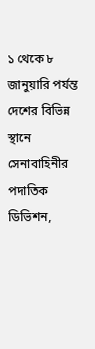১ থেকে ৮ জানুয়ারি পর্যন্ত দেশের বিভিন্ন স্থানে সেনাবাহিনীর পদাতিক ডিভিশন,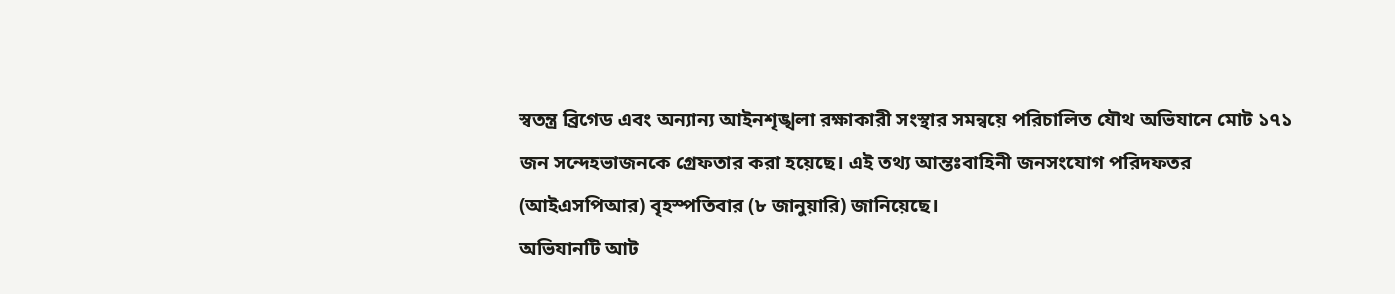স্বতন্ত্র ব্রিগেড এবং অন্যান্য আইনশৃঙ্খলা রক্ষাকারী সংস্থার সমন্বয়ে পরিচালিত যৌথ অভিযানে মোট ১৭১ জন সন্দেহভাজনকে গ্রেফতার করা হয়েছে। এই তথ্য আন্তঃবাহিনী জনসংযোগ পরিদফতর (আইএসপিআর) বৃহস্পতিবার (৮ জানুয়ারি) জানিয়েছে।
অভিযানটি আট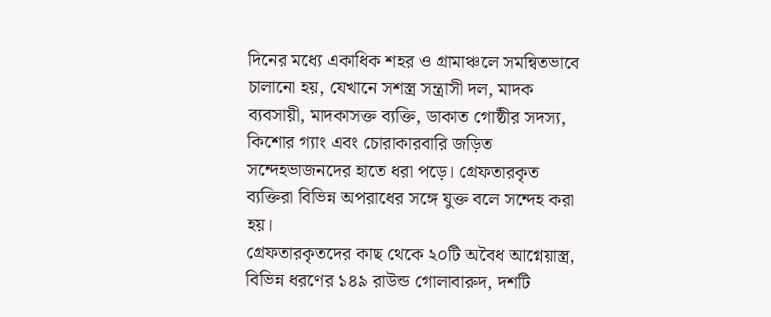দিনের মধ্যে একাধিক শহর ও গ্রামাঞ্চলে সমন্বিতভাবে চালানো হয়, যেখানে সশস্ত্র সন্ত্রাসী দল, মাদক ব্যবসায়ী, মাদকাসক্ত ব্যক্তি, ডাকাত গোষ্ঠীর সদস্য, কিশোর গ্যাং এবং চোরাকারবারি জড়িত সন্দেহভাজনদের হাতে ধরা পড়ে। গ্রেফতারকৃত ব্যক্তিরা বিভিন্ন অপরাধের সঙ্গে যুক্ত বলে সন্দেহ করা হয়।
গ্রেফতারকৃতদের কাছ থেকে ২০টি অবৈধ আগ্নেয়াস্ত্র, বিভিন্ন ধরণের ১৪৯ রাউন্ড গোলাবারুদ, দশটি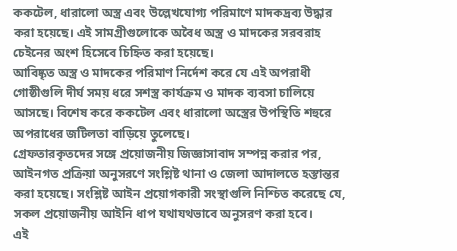ককটেল, ধারালো অস্ত্র এবং উল্লেখযোগ্য পরিমাণে মাদকদ্রব্য উদ্ধার করা হয়েছে। এই সামগ্রীগুলোকে অবৈধ অস্ত্র ও মাদকের সরবরাহ চেইনের অংশ হিসেবে চিহ্নিত করা হয়েছে।
আবিষ্কৃত অস্ত্র ও মাদকের পরিমাণ নির্দেশ করে যে এই অপরাধী গোষ্ঠীগুলি দীর্ঘ সময় ধরে সশস্ত্র কার্যক্রম ও মাদক ব্যবসা চালিয়ে আসছে। বিশেষ করে ককটেল এবং ধারালো অস্ত্রের উপস্থিতি শহুরে অপরাধের জটিলতা বাড়িয়ে তুলেছে।
গ্রেফতারকৃতদের সঙ্গে প্রয়োজনীয় জিজ্ঞাসাবাদ সম্পন্ন করার পর, আইনগত প্রক্রিয়া অনুসরণে সংশ্লিষ্ট থানা ও জেলা আদালতে হস্তান্তর করা হয়েছে। সংশ্লিষ্ট আইন প্রয়োগকারী সংস্থাগুলি নিশ্চিত করেছে যে, সকল প্রয়োজনীয় আইনি ধাপ যথাযথভাবে অনুসরণ করা হবে।
এই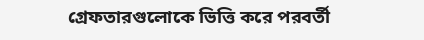গ্রেফতারগুলোকে ভিত্তি করে পরবর্তী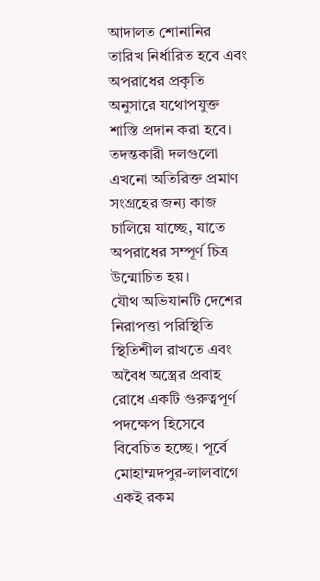আদালত শোনানির তারিখ নির্ধারিত হবে এবং অপরাধের প্রকৃতি অনুসারে যথোপযুক্ত শাস্তি প্রদান করা হবে। তদন্তকারী দলগুলো এখনো অতিরিক্ত প্রমাণ সংগ্রহের জন্য কাজ চালিয়ে যাচ্ছে, যাতে অপরাধের সম্পূর্ণ চিত্র উন্মোচিত হয়।
যৌথ অভিযানটি দেশের নিরাপত্তা পরিস্থিতি স্থিতিশীল রাখতে এবং অবৈধ অস্ত্রের প্রবাহ রোধে একটি গুরুত্বপূর্ণ পদক্ষেপ হিসেবে বিবেচিত হচ্ছে। পূর্বে মোহাম্মদপুর-লালবাগে একই রকম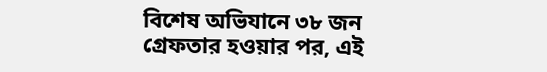বিশেষ অভিযানে ৩৮ জন গ্রেফতার হওয়ার পর, এই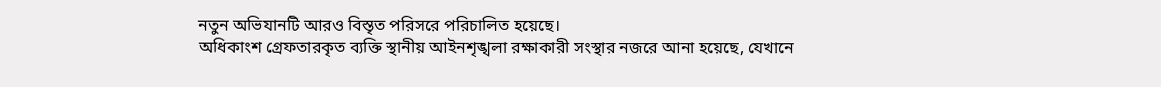নতুন অভিযানটি আরও বিস্তৃত পরিসরে পরিচালিত হয়েছে।
অধিকাংশ গ্রেফতারকৃত ব্যক্তি স্থানীয় আইনশৃঙ্খলা রক্ষাকারী সংস্থার নজরে আনা হয়েছে, যেখানে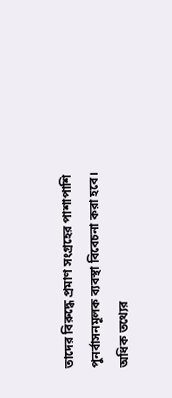তাদের বিরুদ্ধে প্রমাণ সংগ্রহের পাশাপাশি পুনর্বাসনমূলক ব্যবস্থা বিবেচনা করা হবে।
অধিক তথ্যের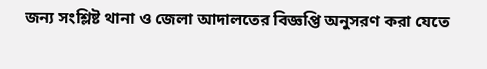জন্য সংশ্লিষ্ট থানা ও জেলা আদালতের বিজ্ঞপ্তি অনুসরণ করা যেতে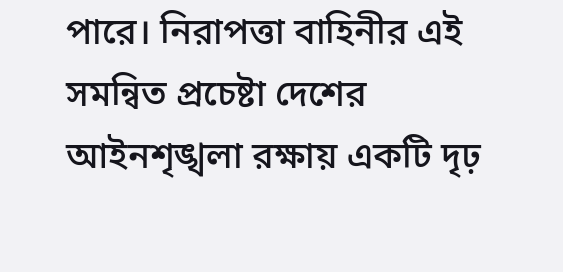পারে। নিরাপত্তা বাহিনীর এই সমন্বিত প্রচেষ্টা দেশের আইনশৃঙ্খলা রক্ষায় একটি দৃঢ়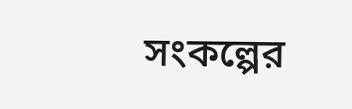সংকল্পের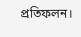প্রতিফলন।